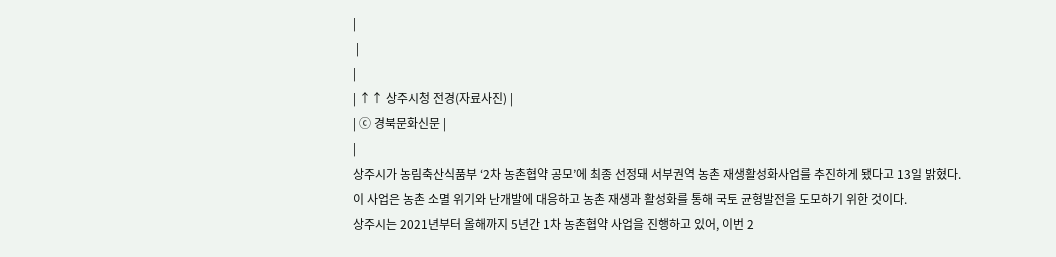|
 |
|
| ↑↑ 상주시청 전경(자료사진) |
| ⓒ 경북문화신문 |
|
상주시가 농림축산식품부 ‘2차 농촌협약 공모’에 최종 선정돼 서부권역 농촌 재생활성화사업를 추진하게 됐다고 13일 밝혔다.
이 사업은 농촌 소멸 위기와 난개발에 대응하고 농촌 재생과 활성화를 통해 국토 균형발전을 도모하기 위한 것이다.
상주시는 2021년부터 올해까지 5년간 1차 농촌협약 사업을 진행하고 있어, 이번 2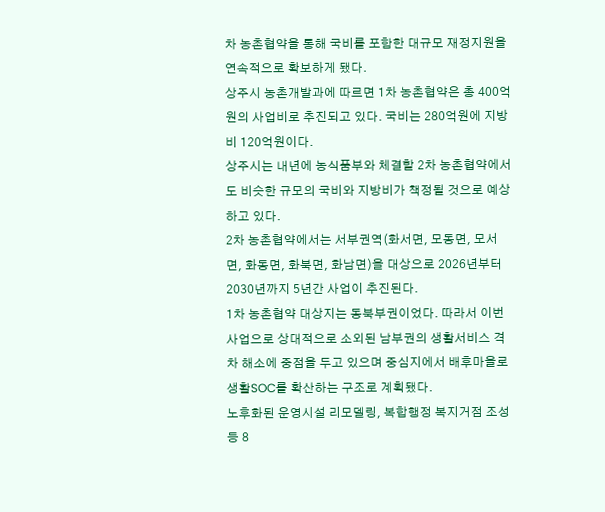차 농촌협약을 통해 국비를 포함한 대규모 재정지원을 연속적으로 확보하게 됐다.
상주시 농촌개발과에 따르면 1차 농촌협약은 총 400억원의 사업비로 추진되고 있다. 국비는 280억원에 지방비 120억원이다.
상주시는 내년에 농식품부와 체결할 2차 농촌협약에서도 비슷한 규모의 국비와 지방비가 책정될 것으로 예상하고 있다.
2차 농촌협약에서는 서부권역(화서면, 모동면, 모서면, 화동면, 화북면, 화남면)을 대상으로 2026년부터 2030년까지 5년간 사업이 추진된다.
1차 농촌협약 대상지는 동북부권이었다. 따라서 이번 사업으로 상대적으로 소외된 남부권의 생활서비스 격차 해소에 중점을 두고 있으며 중심지에서 배후마을로 생활SOC를 확산하는 구조로 계획됐다.
노후화된 운영시설 리모델링, 복합행정 복지거점 조성 등 8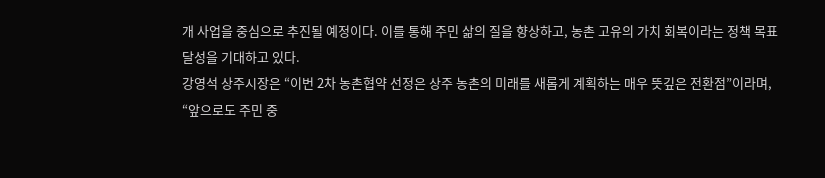개 사업을 중심으로 추진될 예정이다. 이를 통해 주민 삶의 질을 향상하고, 농촌 고유의 가치 회복이라는 정책 목표 달성을 기대하고 있다.
강영석 상주시장은 “이번 2차 농촌협약 선정은 상주 농촌의 미래를 새롭게 계획하는 매우 뜻깊은 전환점”이라며, “앞으로도 주민 중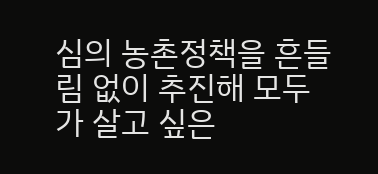심의 농촌정책을 흔들림 없이 추진해 모두가 살고 싶은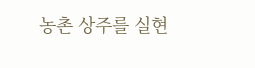농촌 상주를 실현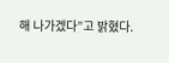해 나가겠다”고 밝혔다.